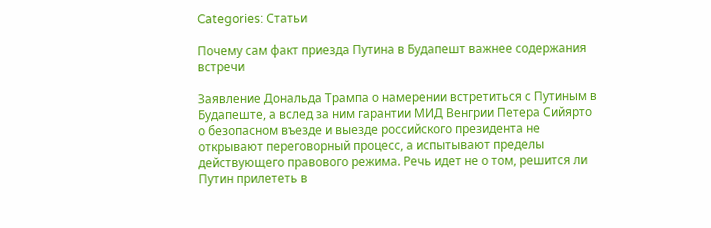Categories: Статьи

Почему сам факт приезда Путина в Будапешт важнее содержания встречи

Заявление Дональда Трампа о намерении встретиться с Путиным в Будапеште, а вслед за ним гарантии МИД Венгрии Петера Сийярто о безопасном въезде и выезде российского президента не открывают переговорный процесс, а испытывают пределы действующего правового режима. Речь идет не о том, решится ли Путин прилететь в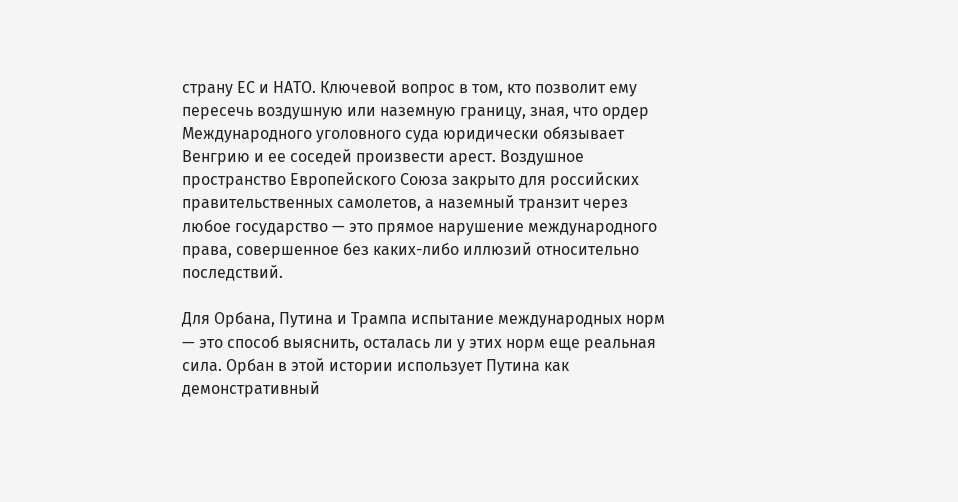страну ЕС и НАТО. Ключевой вопрос в том, кто позволит ему пересечь воздушную или наземную границу, зная, что ордер Международного уголовного суда юридически обязывает Венгрию и ее соседей произвести арест. Воздушное пространство Европейского Союза закрыто для российских правительственных самолетов, а наземный транзит через любое государство — это прямое нарушение международного права, совершенное без каких-либо иллюзий относительно последствий.

Для Орбана, Путина и Трампа испытание международных норм — это способ выяснить, осталась ли у этих норм еще реальная сила. Орбан в этой истории использует Путина как демонстративный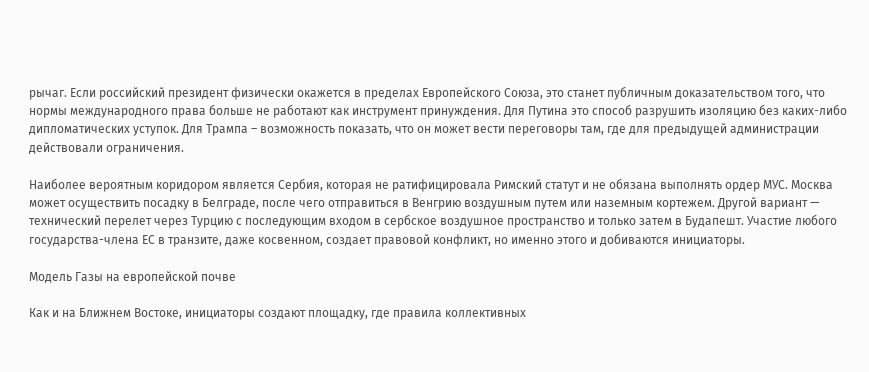рычаг. Если российский президент физически окажется в пределах Европейского Союза, это станет публичным доказательством того, что нормы международного права больше не работают как инструмент принуждения. Для Путина это способ разрушить изоляцию без каких-либо дипломатических уступок. Для Трампа – возможность показать, что он может вести переговоры там, где для предыдущей администрации действовали ограничения.

Наиболее вероятным коридором является Сербия, которая не ратифицировала Римский статут и не обязана выполнять ордер МУС. Москва может осуществить посадку в Белграде, после чего отправиться в Венгрию воздушным путем или наземным кортежем. Другой вариант — технический перелет через Турцию с последующим входом в сербское воздушное пространство и только затем в Будапешт. Участие любого государства-члена ЕС в транзите, даже косвенном, создает правовой конфликт, но именно этого и добиваются инициаторы.

Модель Газы на европейской почве

Как и на Ближнем Востоке, инициаторы создают площадку, где правила коллективных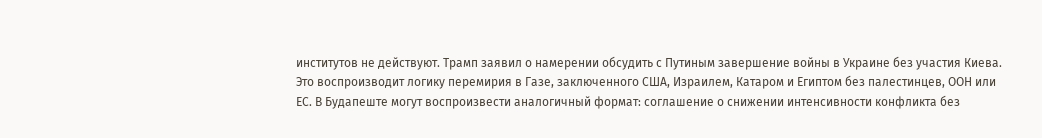институтов не действуют. Трамп заявил о намерении обсудить с Путиным завершение войны в Украине без участия Киева. Это воспроизводит логику перемирия в Газе, заключенного США, Израилем, Катаром и Египтом без палестинцев, ООН или ЕС. В Будапеште могут воспроизвести аналогичный формат: соглашение о снижении интенсивности конфликта без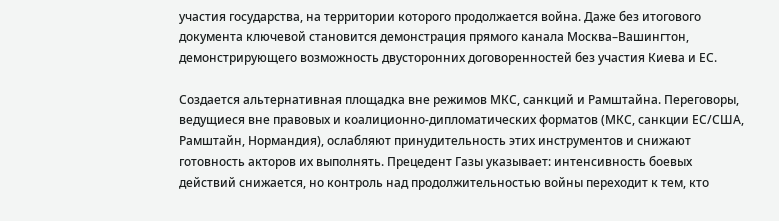участия государства, на территории которого продолжается война. Даже без итогового документа ключевой становится демонстрация прямого канала Москва–Вашингтон, демонстрирующего возможность двусторонних договоренностей без участия Киева и ЕС.

Создается альтернативная площадка вне режимов МКС, санкций и Рамштайна. Переговоры, ведущиеся вне правовых и коалиционно-дипломатических форматов (МКС, санкции ЕС/США, Рамштайн, Нормандия), ослабляют принудительность этих инструментов и снижают готовность акторов их выполнять. Прецедент Газы указывает: интенсивность боевых действий снижается, но контроль над продолжительностью войны переходит к тем, кто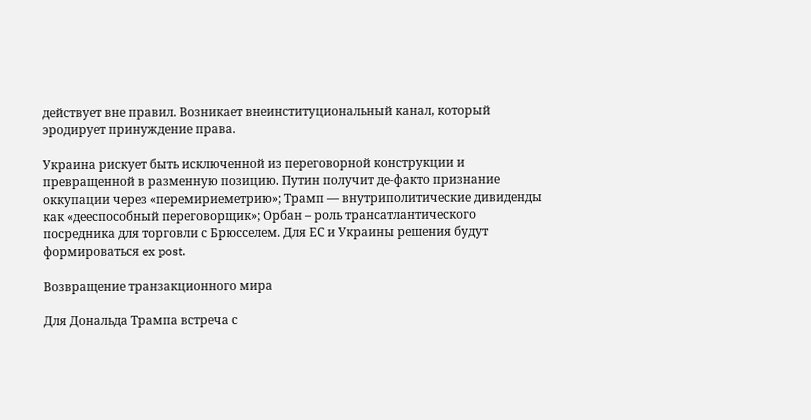действует вне правил. Возникает внеинституциональный канал, который эродирует принуждение права.

Украина рискует быть исключенной из переговорной конструкции и превращенной в разменную позицию. Путин получит де-факто признание оккупации через «перемириеметрию»; Трамп — внутриполитические дивиденды как «дееспособный переговорщик»; Орбан – роль трансатлантического посредника для торговли с Брюсселем. Для ЕС и Украины решения будут формироваться ex post.

Возвращение транзакционного мира

Для Дональда Трампа встреча с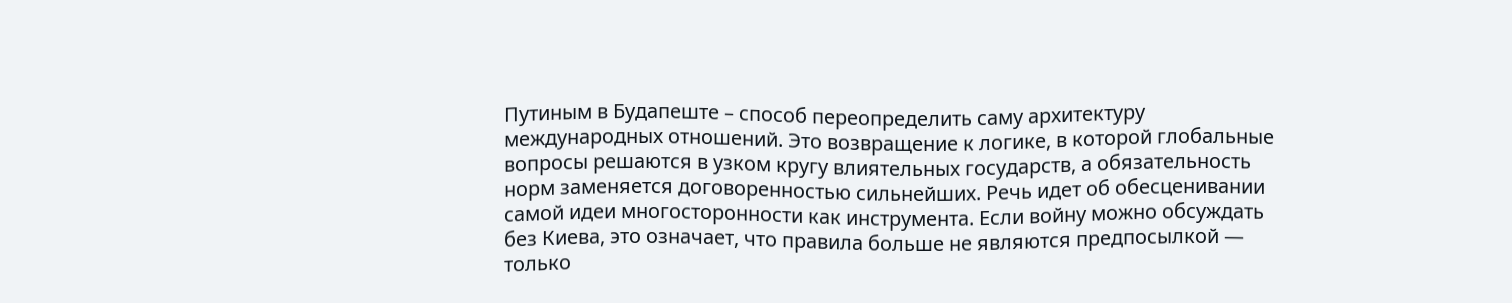Путиным в Будапеште – способ переопределить саму архитектуру международных отношений. Это возвращение к логике, в которой глобальные вопросы решаются в узком кругу влиятельных государств, а обязательность норм заменяется договоренностью сильнейших. Речь идет об обесценивании самой идеи многосторонности как инструмента. Если войну можно обсуждать без Киева, это означает, что правила больше не являются предпосылкой — только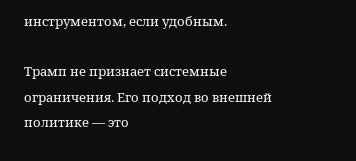инструментом, если удобным.

Трамп не признает системные ограничения. Его подход во внешней политике — это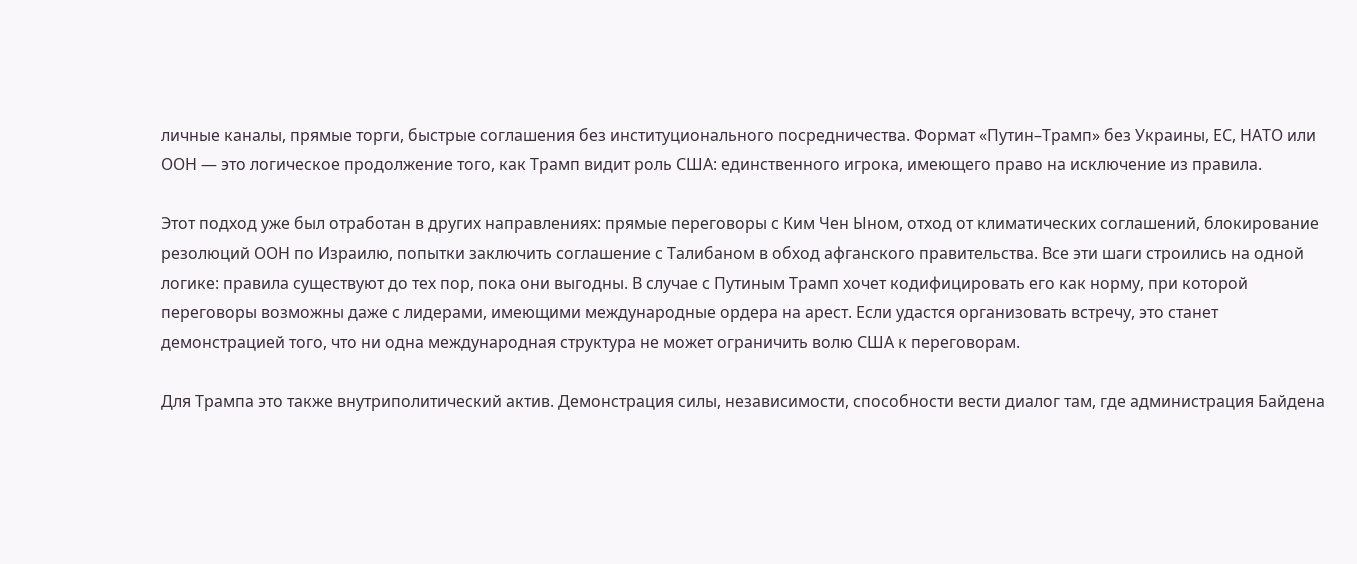личные каналы, прямые торги, быстрые соглашения без институционального посредничества. Формат «Путин–Трамп» без Украины, ЕС, НАТО или ООН — это логическое продолжение того, как Трамп видит роль США: единственного игрока, имеющего право на исключение из правила.

Этот подход уже был отработан в других направлениях: прямые переговоры с Ким Чен Ыном, отход от климатических соглашений, блокирование резолюций ООН по Израилю, попытки заключить соглашение с Талибаном в обход афганского правительства. Все эти шаги строились на одной логике: правила существуют до тех пор, пока они выгодны. В случае с Путиным Трамп хочет кодифицировать его как норму, при которой переговоры возможны даже с лидерами, имеющими международные ордера на арест. Если удастся организовать встречу, это станет демонстрацией того, что ни одна международная структура не может ограничить волю США к переговорам.

Для Трампа это также внутриполитический актив. Демонстрация силы, независимости, способности вести диалог там, где администрация Байдена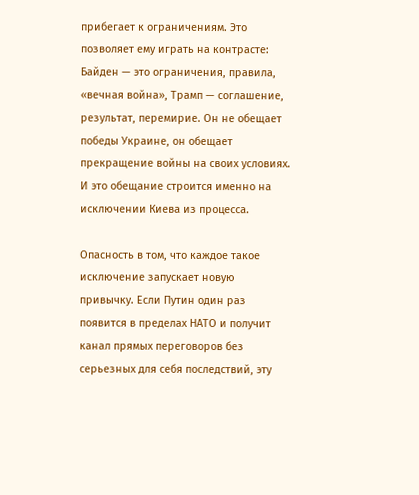прибегает к ограничениям. Это позволяет ему играть на контрасте: Байден — это ограничения, правила, «вечная война», Трамп — соглашение, результат, перемирие. Он не обещает победы Украине, он обещает прекращение войны на своих условиях. И это обещание строится именно на исключении Киева из процесса.

Опасность в том, что каждое такое исключение запускает новую привычку. Если Путин один раз появится в пределах НАТО и получит канал прямых переговоров без серьезных для себя последствий, эту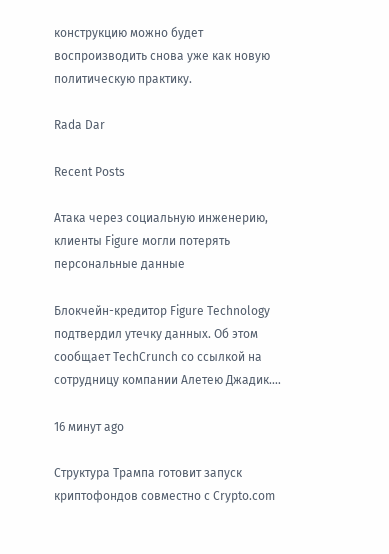конструкцию можно будет воспроизводить снова уже как новую политическую практику.

Rada Dar

Recent Posts

Атака через социальную инженерию, клиенты Figure могли потерять персональные данные

Блокчейн-кредитор Figure Technology подтвердил утечку данных. Об этом сообщает TechCrunch со ссылкой на сотрудницу компании Алетею Джадик.…

16 минут ago

Структура Трампа готовит запуск криптофондов совместно с Crypto.com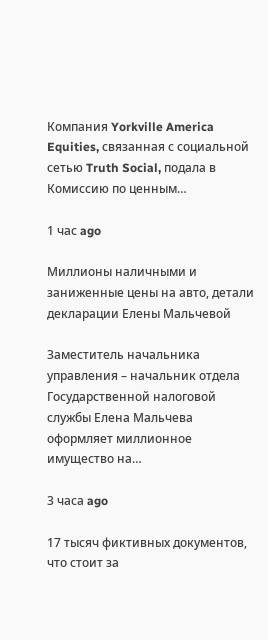Компания Yorkville America Equities, связанная с социальной сетью Truth Social, подала в Комиссию по ценным…

1 час ago

Миллионы наличными и заниженные цены на авто, детали декларации Елены Мальчевой

Заместитель начальника управления – начальник отдела Государственной налоговой службы Елена Мальчева оформляет миллионное имущество на…

3 часа ago

17 тысяч фиктивных документов, что стоит за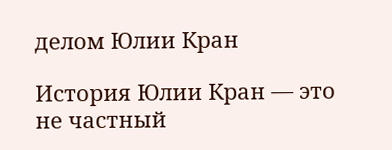делом Юлии Кран

История Юлии Кран — это не частный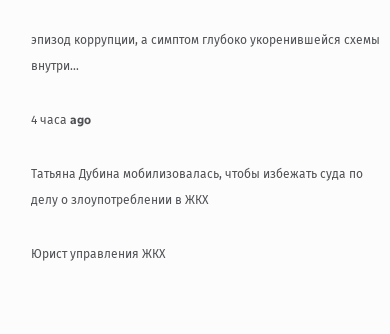эпизод коррупции, а симптом глубоко укоренившейся схемы внутри…

4 часа ago

Татьяна Дубина мобилизовалась, чтобы избежать суда по делу о злоупотреблении в ЖКХ

Юрист управления ЖКХ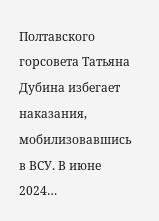Полтавского горсовета Татьяна Дубина избегает наказания, мобилизовавшись в ВСУ. В июне 2024…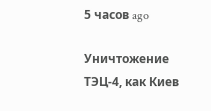5 часов ago

Уничтожение ТЭЦ-4, как Киев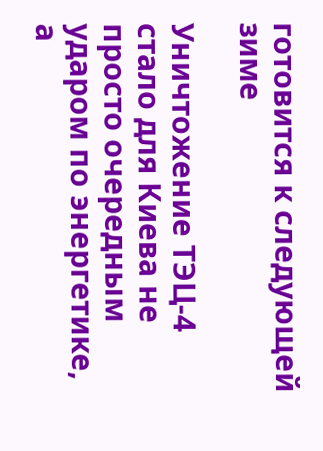готовится к следующей зиме

Уничтожение ТЭЦ-4 стало для Киева не просто очередным ударом по энергетике, а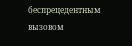беспрецедентным вызовом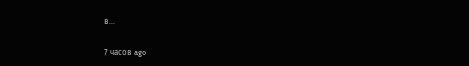в…

7 часов ago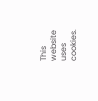This website uses cookies.